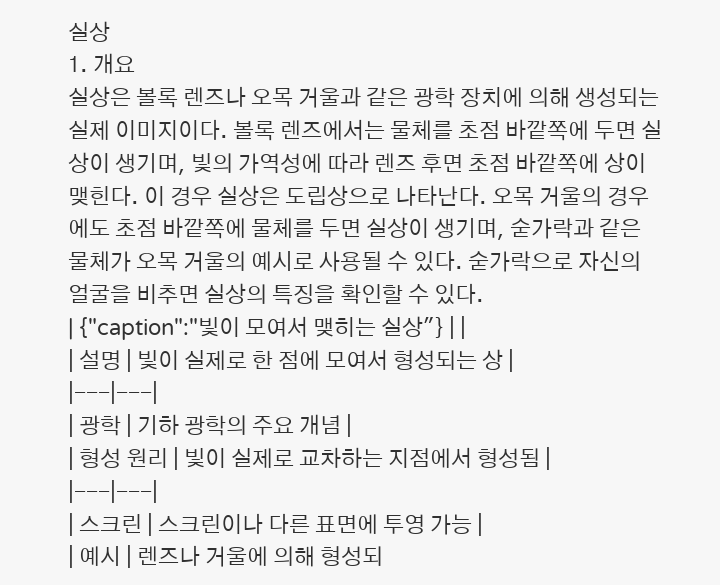실상
1. 개요
실상은 볼록 렌즈나 오목 거울과 같은 광학 장치에 의해 생성되는 실제 이미지이다. 볼록 렌즈에서는 물체를 초점 바깥쪽에 두면 실상이 생기며, 빛의 가역성에 따라 렌즈 후면 초점 바깥쪽에 상이 맺힌다. 이 경우 실상은 도립상으로 나타난다. 오목 거울의 경우에도 초점 바깥쪽에 물체를 두면 실상이 생기며, 숟가락과 같은 물체가 오목 거울의 예시로 사용될 수 있다. 숟가락으로 자신의 얼굴을 비추면 실상의 특징을 확인할 수 있다.
| {"caption":"빛이 모여서 맺히는 실상"} | |
| 설명 | 빛이 실제로 한 점에 모여서 형성되는 상 |
|---|---|
| 광학 | 기하 광학의 주요 개념 |
| 형성 원리 | 빛이 실제로 교차하는 지점에서 형성됨 |
|---|---|
| 스크린 | 스크린이나 다른 표면에 투영 가능 |
| 예시 | 렌즈나 거울에 의해 형성되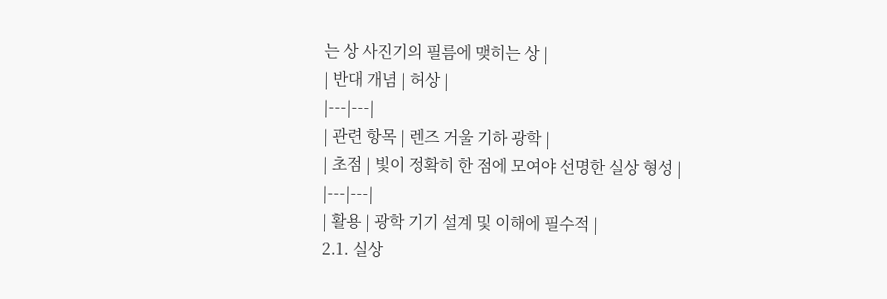는 상 사진기의 필름에 맺히는 상 |
| 반대 개념 | 허상 |
|---|---|
| 관련 항목 | 렌즈 거울 기하 광학 |
| 초점 | 빛이 정확히 한 점에 모여야 선명한 실상 형성 |
|---|---|
| 활용 | 광학 기기 설계 및 이해에 필수적 |
2.1. 실상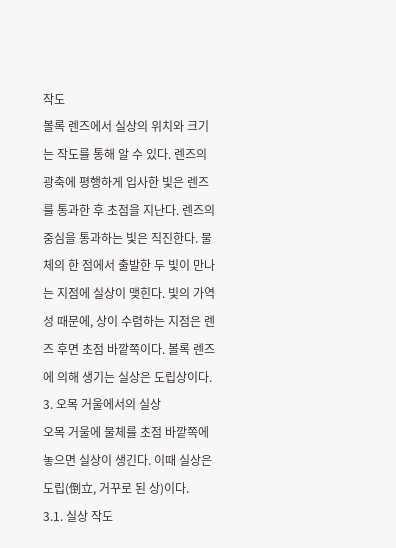작도
볼록 렌즈에서 실상의 위치와 크기는 작도를 통해 알 수 있다. 렌즈의 광축에 평행하게 입사한 빛은 렌즈를 통과한 후 초점을 지난다. 렌즈의 중심을 통과하는 빛은 직진한다. 물체의 한 점에서 출발한 두 빛이 만나는 지점에 실상이 맺힌다. 빛의 가역성 때문에, 상이 수렴하는 지점은 렌즈 후면 초점 바깥쪽이다. 볼록 렌즈에 의해 생기는 실상은 도립상이다.
3. 오목 거울에서의 실상
오목 거울에 물체를 초점 바깥쪽에 놓으면 실상이 생긴다. 이때 실상은 도립(倒立, 거꾸로 된 상)이다.
3.1. 실상 작도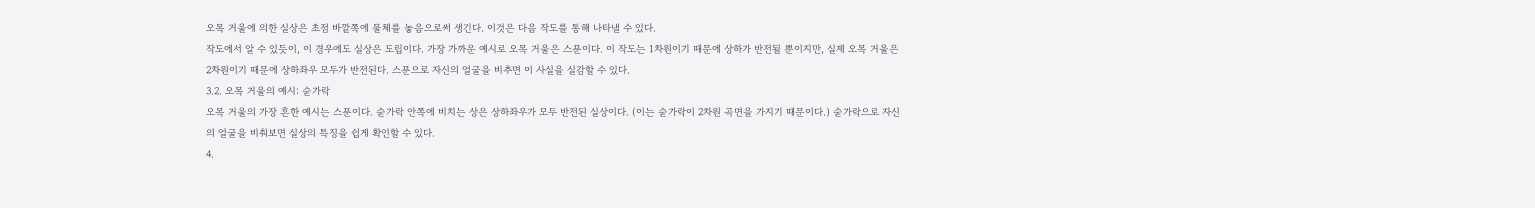오목 거울에 의한 실상은 초점 바깥쪽에 물체를 놓음으로써 생긴다. 이것은 다음 작도를 통해 나타낼 수 있다.
작도에서 알 수 있듯이, 이 경우에도 실상은 도립이다. 가장 가까운 예시로 오목 거울은 스푼이다. 이 작도는 1차원이기 때문에 상하가 반전될 뿐이지만, 실제 오목 거울은 2차원이기 때문에 상하좌우 모두가 반전된다. 스푼으로 자신의 얼굴을 비추면 이 사실을 실감할 수 있다.
3.2. 오목 거울의 예시: 숟가락
오목 거울의 가장 흔한 예시는 스푼이다. 숟가락 안쪽에 비치는 상은 상하좌우가 모두 반전된 실상이다. (이는 숟가락이 2차원 곡면을 가지기 때문이다.) 숟가락으로 자신의 얼굴을 비춰보면 실상의 특징을 쉽게 확인할 수 있다.
4.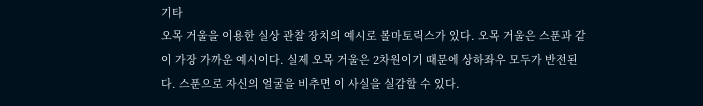기타
오목 거울을 이용한 실상 관찰 장치의 예시로 볼마토릭스가 있다. 오목 거울은 스푼과 같이 가장 가까운 예시이다. 실제 오목 거울은 2차원이기 때문에 상하좌우 모두가 반전된다. 스푼으로 자신의 얼굴을 비추면 이 사실을 실감할 수 있다.